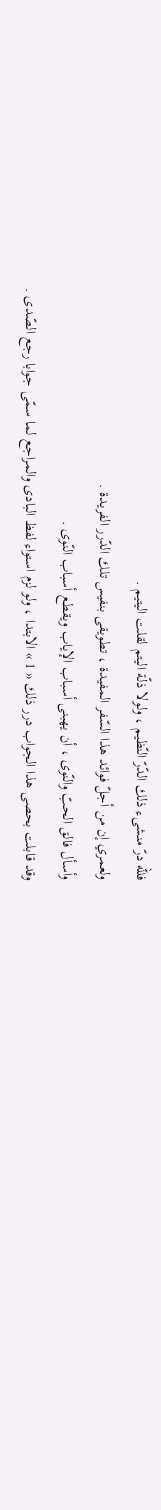فللّه درّ منشىء ذلك الدّرّ النّظيم ، ولولا ذلّة اليتم لقلت اليتيم .
ولعمري إن من أجلّ فوائد هذا السّفر المفيدة ، تطويقى بنفيس تلك الدّرر الفريدة .
وأسأل فالق الحبّ والنّوى ، أن يهبنى أسباب الإياب ويقطع أسباب النّوى .
وقد قابلت بحصى هذا الجواب درر ذلك « 1 » الابتدا ، ولو لزم استواء لفظ البادى والمراجع لما سمّى جوابا رجع الصّدى .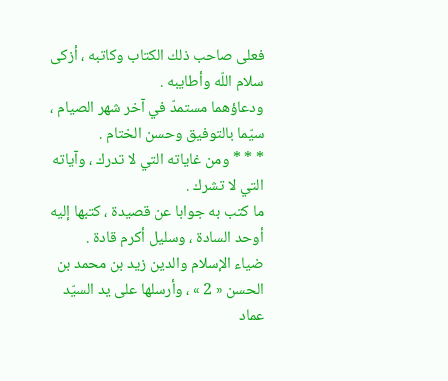فعلى صاحب ذلك الكتاب وكاتبه ، أزكى سلام اللّه وأطايبه .
ودعاؤهما مستمدّ في آخر شهر الصيام ، سيّما بالتوفيق وحسن الختام .
* * * ومن غاياته التي لا تدرك ، وآياته التي لا تشرك .
ما كتب به جوابا عن قصيدة ، كتبها إليه أوحد السادة ، وسليل أكرم قادة .
ضياء الإسلام والدين زيد بن محمد بن الحسن « 2 » ، وأرسلها على يد السيّد عماد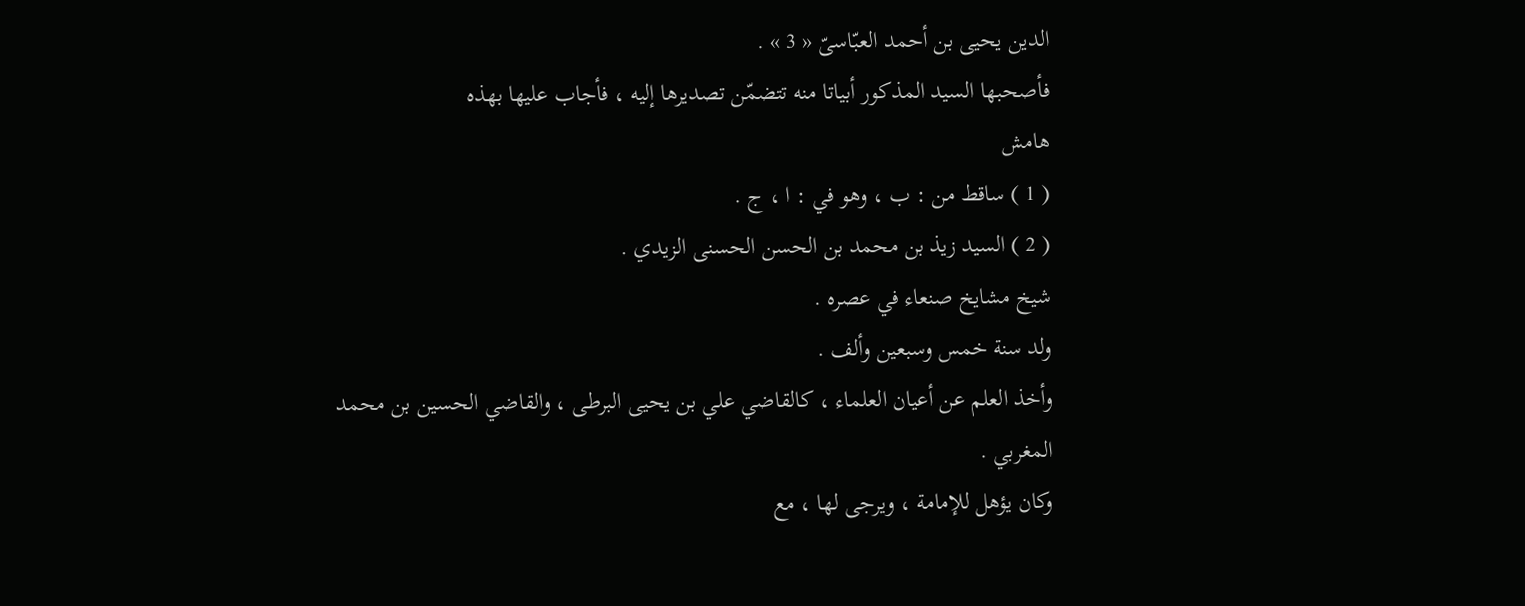الدين يحيى بن أحمد العبّاسىّ « 3 » .
فأصحبها السيد المذكور أبياتا منه تتضمّن تصديرها إليه ، فأجاب عليها بهذه
هامش
( 1 ) ساقط من : ب ، وهو في : ا ، ج .
( 2 ) السيد زيذ بن محمد بن الحسن الحسنى الزيدي .
شيخ مشايخ صنعاء في عصره .
ولد سنة خمس وسبعين وألف .
وأخذ العلم عن أعيان العلماء ، كالقاضي علي بن يحيى البرطى ، والقاضي الحسين بن محمد المغربي .
وكان يؤهل للإمامة ، ويرجى لها ، مع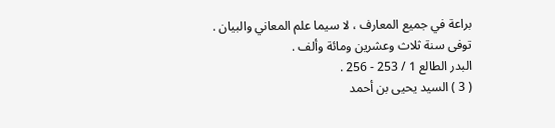براعة في جميع المعارف ، لا سيما علم المعاني والبيان .
توفى سنة ثلاث وعشرين ومائة وألف .
البدر الطالع 1 / 253 - 256 .
( 3 ) السيد يحيى بن أحمد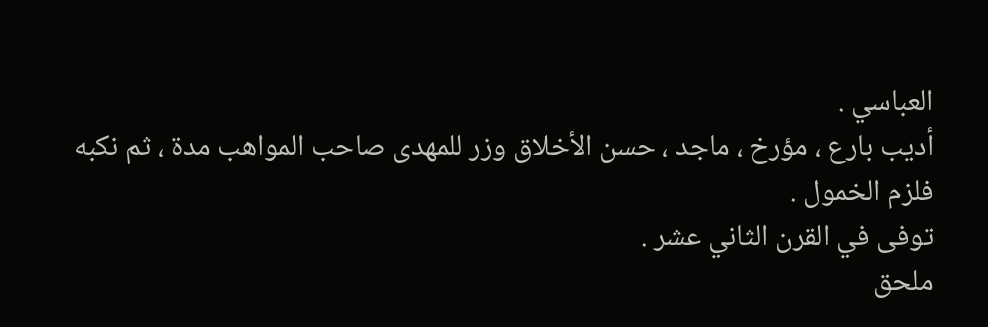العباسي .
أديب بارع ، مؤرخ ، ماجد ، حسن الأخلاق وزر للمهدى صاحب المواهب مدة ، ثم نكبه فلزم الخمول .
توفى في القرن الثاني عشر .
ملحق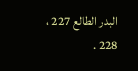البدر الطالع 227 ، 228 .